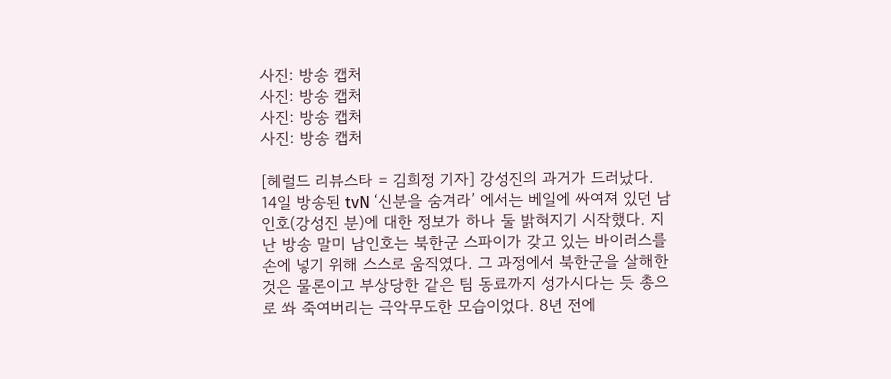사진: 방송 캡처
사진: 방송 캡처
사진: 방송 캡처
사진: 방송 캡처

[헤럴드 리뷰스타 = 김희정 기자] 강성진의 과거가 드러났다. 14일 방송된 tvN ‘신분을 숨겨라’ 에서는 베일에 싸여져 있던 남인호(강성진 분)에 대한 정보가 하나 둘 밝혀지기 시작했다. 지난 방송 말미 남인호는 북한군 스파이가 갖고 있는 바이러스를 손에 넣기 위해 스스로 움직였다. 그 과정에서 북한군을 살해한 것은 물론이고 부상당한 같은 팀 동료까지 성가시다는 듯 총으로 쏴 죽여버리는 극악무도한 모습이었다. 8년 전에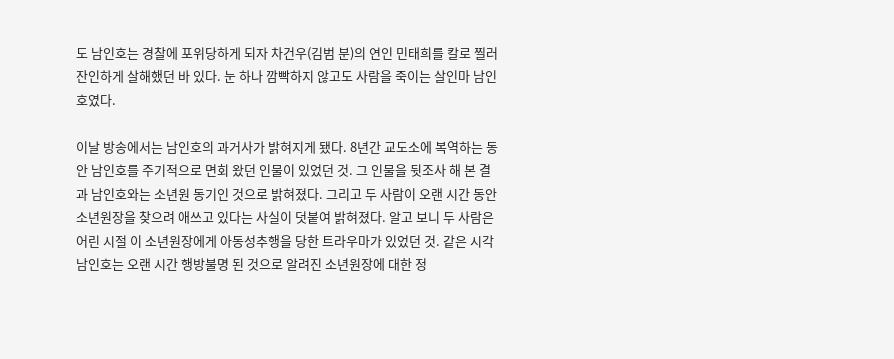도 남인호는 경찰에 포위당하게 되자 차건우(김범 분)의 연인 민태희를 칼로 찔러 잔인하게 살해했던 바 있다. 눈 하나 깜빡하지 않고도 사람을 죽이는 살인마 남인호였다.

이날 방송에서는 남인호의 과거사가 밝혀지게 됐다. 8년간 교도소에 복역하는 동안 남인호를 주기적으로 면회 왔던 인물이 있었던 것. 그 인물을 뒷조사 해 본 결과 남인호와는 소년원 동기인 것으로 밝혀졌다. 그리고 두 사람이 오랜 시간 동안 소년원장을 찾으려 애쓰고 있다는 사실이 덧붙여 밝혀졌다. 알고 보니 두 사람은 어린 시절 이 소년원장에게 아동성추행을 당한 트라우마가 있었던 것. 같은 시각 남인호는 오랜 시간 행방불명 된 것으로 알려진 소년원장에 대한 정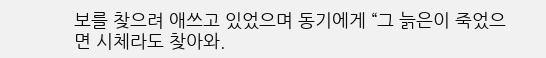보를 찾으려 애쓰고 있었으며 동기에게 “그 늙은이 죽었으면 시체라도 찾아와.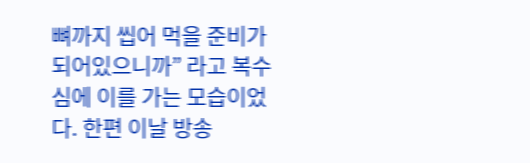뼈까지 씹어 먹을 준비가 되어있으니까” 라고 복수심에 이를 가는 모습이었다. 한편 이날 방송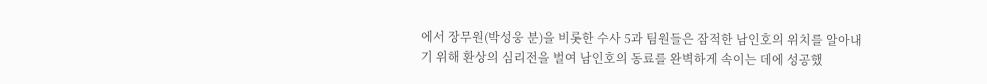에서 장무원(박성웅 분)을 비롯한 수사 5과 팀원들은 잠적한 남인호의 위치를 알아내기 위해 환상의 심리전을 벌여 남인호의 동료를 완벽하게 속이는 데에 성공했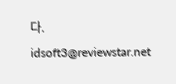다. idsoft3@reviewstar.net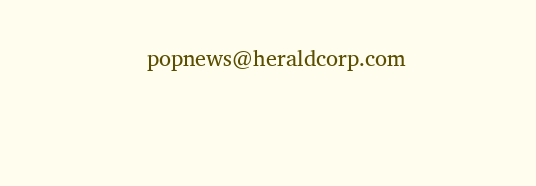popnews@heraldcorp.com